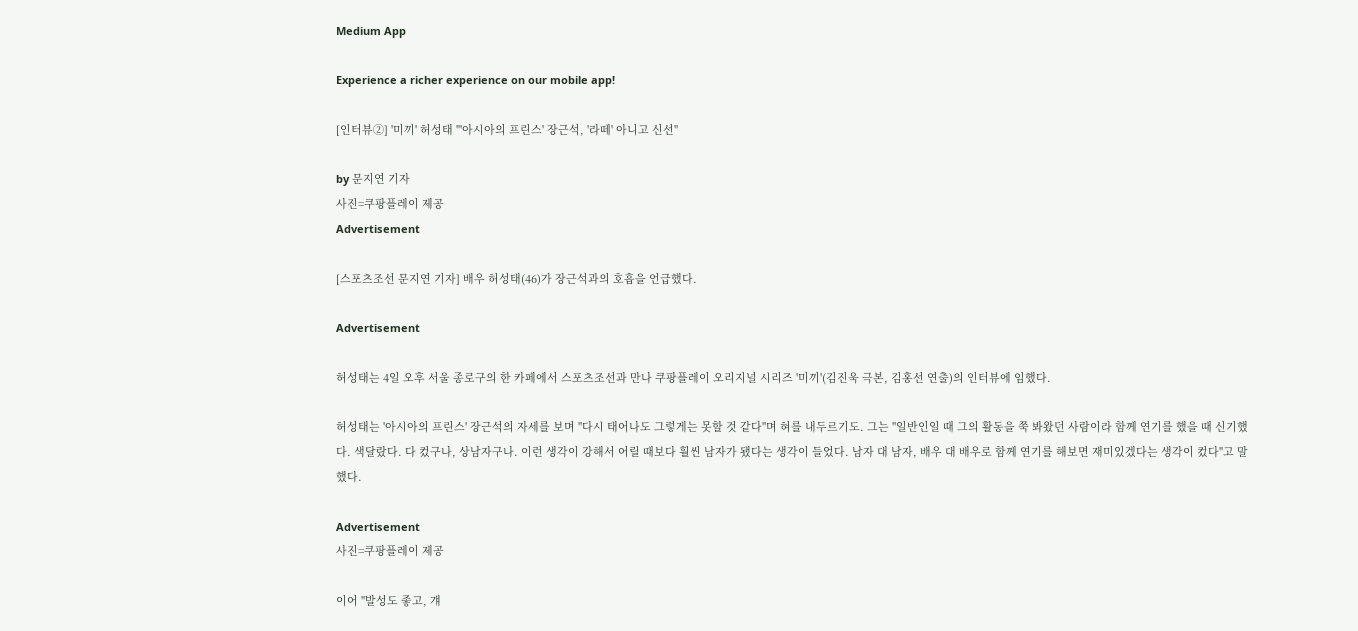Medium App

Experience a richer experience on our mobile app!

[인터뷰②] '미끼' 허성태 "'아시아의 프린스' 장근석, '라떼' 아니고 신선"

by 문지연 기자
사진=쿠팡플레이 제공
Advertisement

[스포츠조선 문지연 기자] 배우 허성태(46)가 장근석과의 호흡을 언급했다.

Advertisement

허성태는 4일 오후 서울 종로구의 한 카페에서 스포츠조선과 만나 쿠팡플레이 오리지널 시리즈 '미끼'(김진욱 극본, 김홍선 연출)의 인터뷰에 임했다.

허성태는 '아시아의 프린스' 장근석의 자세를 보며 "다시 태어나도 그렇게는 못할 것 같다"며 혀를 내두르기도. 그는 "일반인일 때 그의 활동을 쭉 봐왔던 사람이라 함께 연기를 했을 때 신기했다. 색달랐다. 다 컸구나, 상남자구나. 이런 생각이 강해서 어릴 때보다 훨씬 남자가 됐다는 생각이 들었다. 남자 대 남자, 배우 대 배우로 함께 연기를 해보면 재미있겠다는 생각이 컸다"고 말했다.

Advertisement
사진=쿠팡플레이 제공

이어 "발성도 좋고, 걔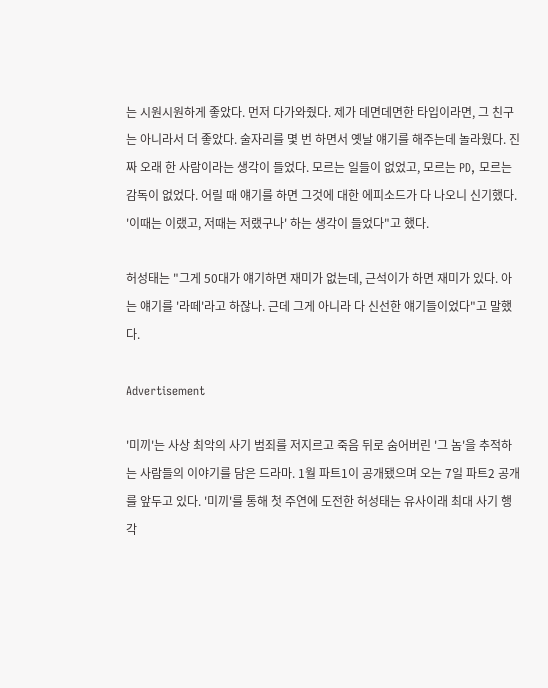는 시원시원하게 좋았다. 먼저 다가와줬다. 제가 데면데면한 타입이라면, 그 친구는 아니라서 더 좋았다. 술자리를 몇 번 하면서 옛날 얘기를 해주는데 놀라웠다. 진짜 오래 한 사람이라는 생각이 들었다. 모르는 일들이 없었고, 모르는 PD, 모르는 감독이 없었다. 어릴 때 얘기를 하면 그것에 대한 에피소드가 다 나오니 신기했다. '이때는 이랬고, 저때는 저랬구나' 하는 생각이 들었다"고 했다.

허성태는 "그게 50대가 얘기하면 재미가 없는데, 근석이가 하면 재미가 있다. 아는 얘기를 '라떼'라고 하잖나. 근데 그게 아니라 다 신선한 얘기들이었다"고 말했다.

Advertisement

'미끼'는 사상 최악의 사기 범죄를 저지르고 죽음 뒤로 숨어버린 '그 놈'을 추적하는 사람들의 이야기를 담은 드라마. 1월 파트1이 공개됐으며 오는 7일 파트2 공개를 앞두고 있다. '미끼'를 통해 첫 주연에 도전한 허성태는 유사이래 최대 사기 행각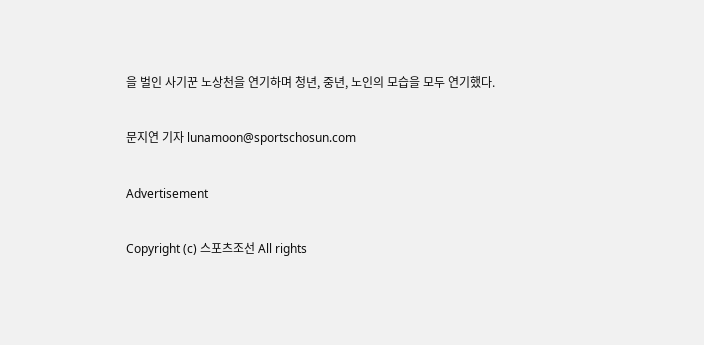을 벌인 사기꾼 노상천을 연기하며 청년, 중년, 노인의 모습을 모두 연기했다.

문지연 기자 lunamoon@sportschosun.com

Advertisement

Copyright (c) 스포츠조선 All rights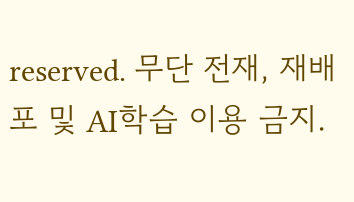reserved. 무단 전재, 재배포 및 AI학습 이용 금지.